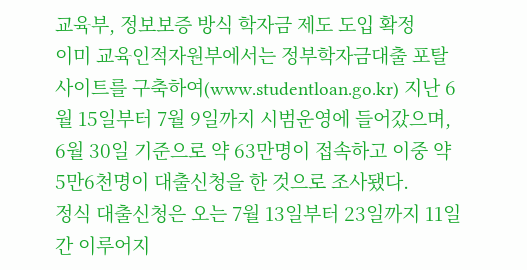교육부, 정보보증 방식 학자금 제도 도입 확정
이미 교육인적자원부에서는 정부학자금대출 포탈사이트를 구축하여(www.studentloan.go.kr) 지난 6월 15일부터 7월 9일까지 시범운영에 들어갔으며, 6월 30일 기준으로 약 63만명이 접속하고 이중 약 5만6천명이 대출신청을 한 것으로 조사됐다.
정식 대출신청은 오는 7월 13일부터 23일까지 11일간 이루어지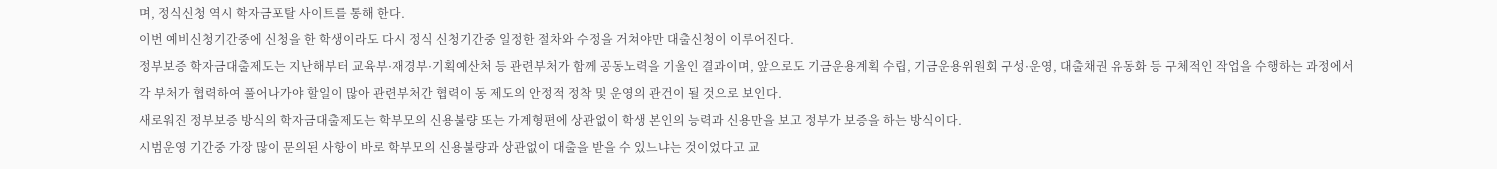며, 정식신청 역시 학자금포탈 사이트를 통해 한다.
이번 예비신청기간중에 신청을 한 학생이라도 다시 정식 신청기간중 일정한 절차와 수정을 거쳐야만 대출신청이 이루어진다.
정부보증 학자금대출제도는 지난해부터 교육부·재경부·기획예산처 등 관련부처가 함께 공동노력을 기울인 결과이며, 앞으로도 기금운용계획 수립, 기금운용위원회 구성·운영, 대출채권 유동화 등 구체적인 작업을 수행하는 과정에서 각 부처가 협력하여 풀어나가야 할일이 많아 관련부처간 협력이 동 제도의 안정적 정착 및 운영의 관건이 될 것으로 보인다.
새로워진 정부보증 방식의 학자금대출제도는 학부모의 신용불량 또는 가계형편에 상관없이 학생 본인의 능력과 신용만을 보고 정부가 보증을 하는 방식이다.
시범운영 기간중 가장 많이 문의된 사항이 바로 학부모의 신용불량과 상관없이 대출을 받을 수 있느냐는 것이었다고 교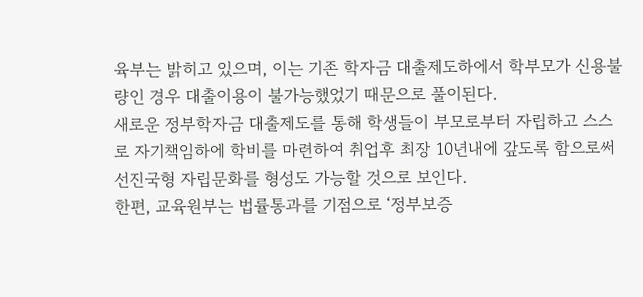육부는 밝히고 있으며, 이는 기존 학자금 대출제도하에서 학부모가 신용불량인 경우 대출이용이 불가능했었기 때문으로 풀이된다.
새로운 정부학자금 대출제도를 통해 학생들이 부모로부터 자립하고 스스로 자기책임하에 학비를 마련하여 취업후 최장 10년내에 갚도록 함으로써 선진국형 자립문화를 형성도 가능할 것으로 보인다.
한편, 교육원부는 법률통과를 기점으로 ‘정부보증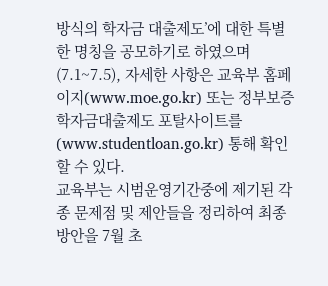방식의 학자금 대출제도’에 대한 특별한 명칭을 공모하기로 하였으며(7.1~7.5), 자세한 사항은 교육부 홈페이지(www.moe.go.kr) 또는 정부보증 학자금대출제도 포탈사이트를(www.studentloan.go.kr) 통해 확인할 수 있다.
교육부는 시범운영기간중에 제기된 각종 문제점 및 제안들을 정리하여 최종 방안을 7월 초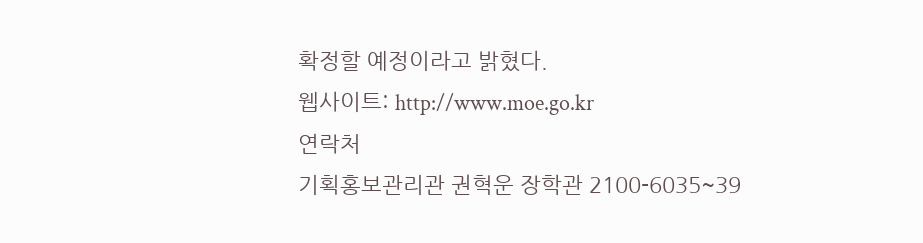확정할 예정이라고 밝혔다.
웹사이트: http://www.moe.go.kr
연락처
기획홍보관리관 권혁운 장학관 2100-6035~39